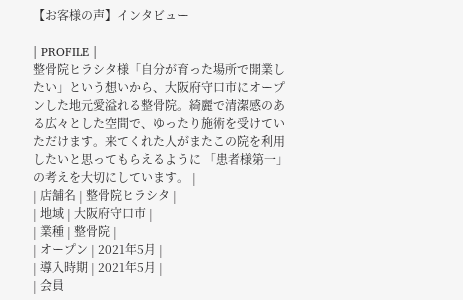【お客様の声】インタビュー

| PROFILE |
整骨院ヒラシタ様「自分が育った場所で開業したい」という想いから、大阪府守口市にオープンした地元愛溢れる整骨院。綺麗で清潔感のある広々とした空間で、ゆったり施術を受けていただけます。来てくれた人がまたこの院を利用したいと思ってもらえるように 「患者様第一」の考えを大切にしています。 |
| 店舗名 | 整骨院ヒラシタ |
| 地域 | 大阪府守口市 |
| 業種 | 整骨院 |
| オープン | 2021年5月 |
| 導入時期 | 2021年5月 |
| 会員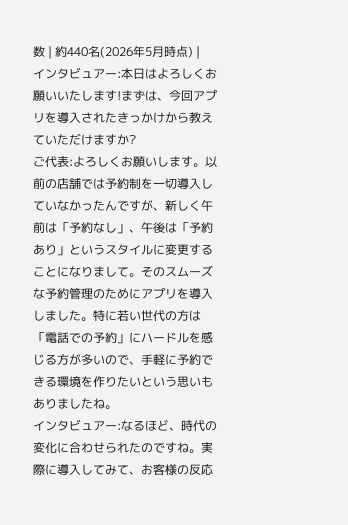数 | 約440名(2026年5月時点) |
インタビュアー:本日はよろしくお願いいたします!まずは、今回アプリを導入されたきっかけから教えていただけますか?
ご代表:よろしくお願いします。以前の店舗では予約制を一切導入していなかったんですが、新しく午前は「予約なし」、午後は「予約あり」というスタイルに変更することになりまして。そのスムーズな予約管理のためにアプリを導入しました。特に若い世代の方は「電話での予約」にハードルを感じる方が多いので、手軽に予約できる環境を作りたいという思いもありましたね。
インタビュアー:なるほど、時代の変化に合わせられたのですね。実際に導入してみて、お客様の反応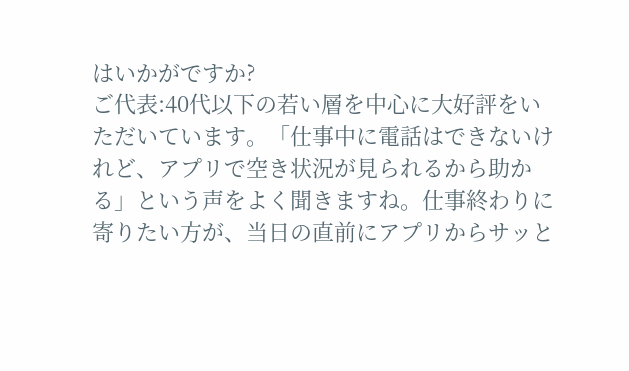はいかがですか?
ご代表:40代以下の若い層を中心に大好評をいただいています。「仕事中に電話はできないけれど、アプリで空き状況が見られるから助かる」という声をよく聞きますね。仕事終わりに寄りたい方が、当日の直前にアプリからサッと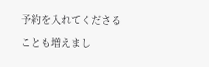予約を入れてくださることも増えまし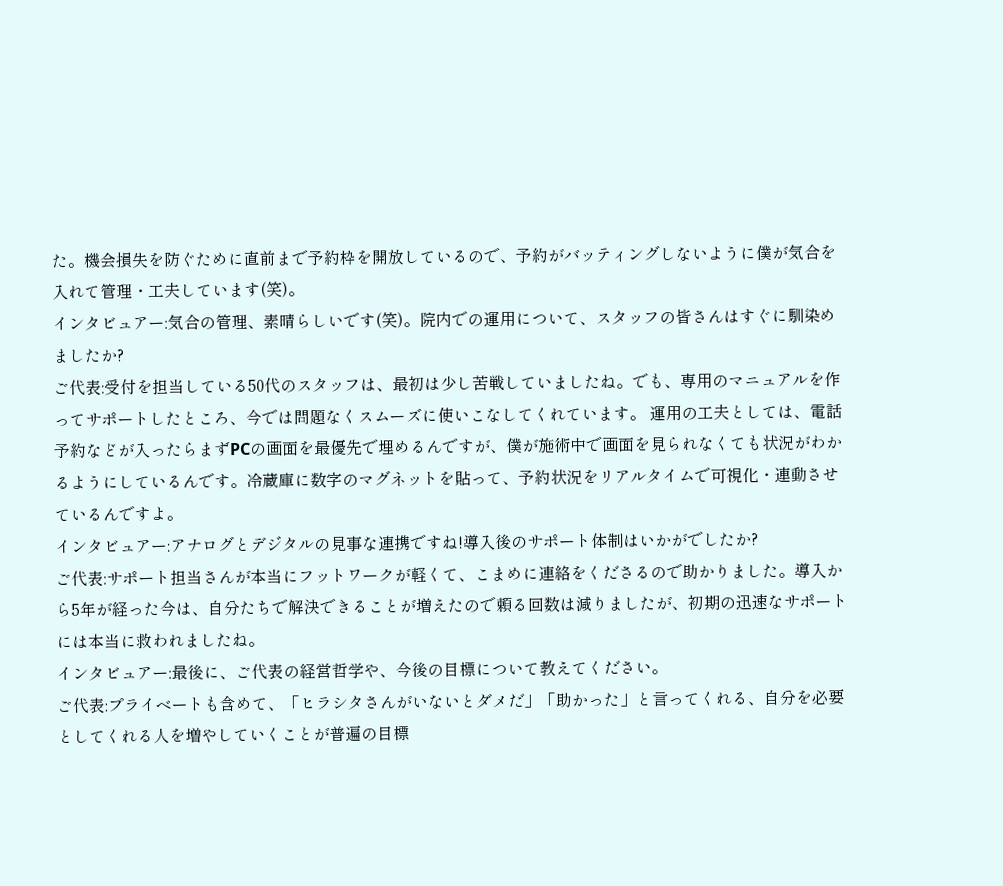た。機会損失を防ぐために直前まで予約枠を開放しているので、予約がバッティングしないように僕が気合を入れて管理・工夫しています(笑)。
インタビュアー:気合の管理、素晴らしいです(笑)。院内での運用について、スタッフの皆さんはすぐに馴染めましたか?
ご代表:受付を担当している50代のスタッフは、最初は少し苦戦していましたね。でも、専用のマニュアルを作ってサポートしたところ、今では問題なくスムーズに使いこなしてくれています。 運用の工夫としては、電話予約などが入ったらまずPCの画面を最優先で埋めるんですが、僕が施術中で画面を見られなくても状況がわかるようにしているんです。冷蔵庫に数字のマグネットを貼って、予約状況をリアルタイムで可視化・連動させているんですよ。
インタビュアー:アナログとデジタルの見事な連携ですね!導入後のサポート体制はいかがでしたか?
ご代表:サポート担当さんが本当にフットワークが軽くて、こまめに連絡をくださるので助かりました。導入から5年が経った今は、自分たちで解決できることが増えたので頼る回数は減りましたが、初期の迅速なサポートには本当に救われましたね。
インタビュアー:最後に、ご代表の経営哲学や、今後の目標について教えてください。
ご代表:プライベートも含めて、「ヒラシタさんがいないとダメだ」「助かった」と言ってくれる、自分を必要としてくれる人を増やしていくことが普遍の目標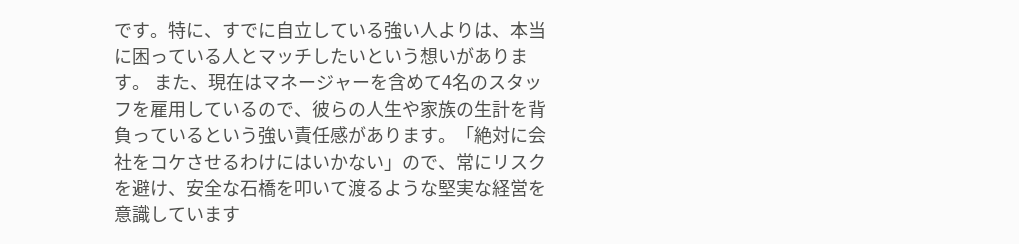です。特に、すでに自立している強い人よりは、本当に困っている人とマッチしたいという想いがあります。 また、現在はマネージャーを含めて4名のスタッフを雇用しているので、彼らの人生や家族の生計を背負っているという強い責任感があります。「絶対に会社をコケさせるわけにはいかない」ので、常にリスクを避け、安全な石橋を叩いて渡るような堅実な経営を意識しています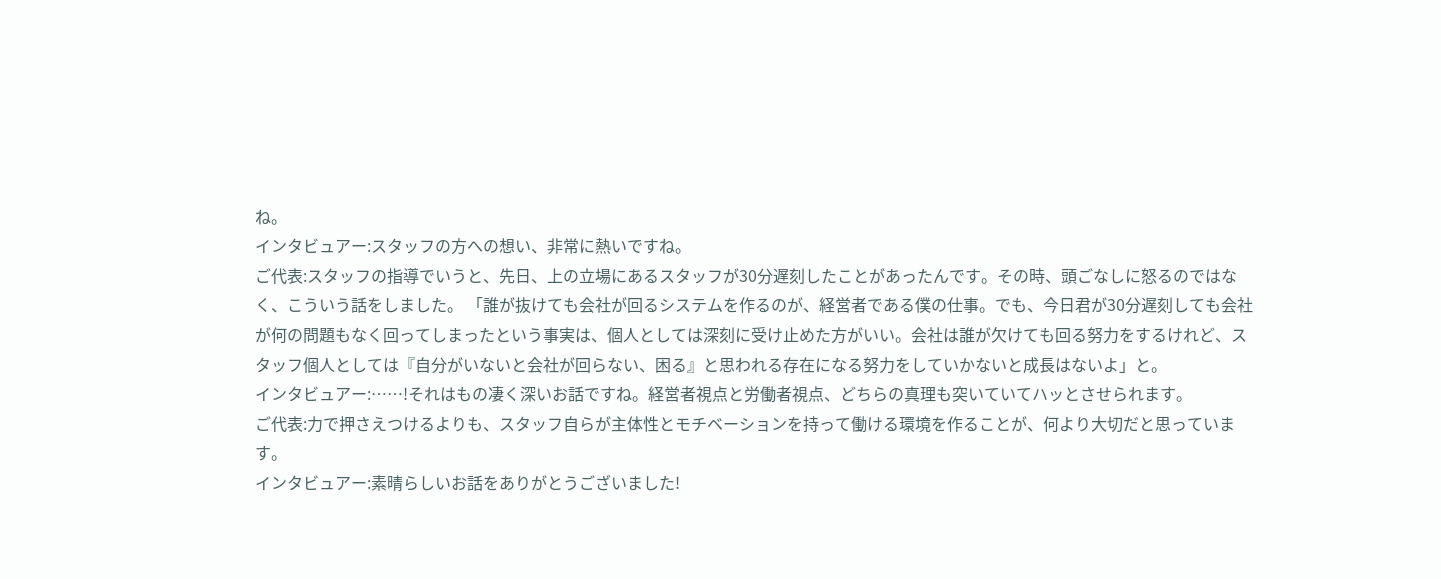ね。
インタビュアー:スタッフの方への想い、非常に熱いですね。
ご代表:スタッフの指導でいうと、先日、上の立場にあるスタッフが30分遅刻したことがあったんです。その時、頭ごなしに怒るのではなく、こういう話をしました。 「誰が抜けても会社が回るシステムを作るのが、経営者である僕の仕事。でも、今日君が30分遅刻しても会社が何の問題もなく回ってしまったという事実は、個人としては深刻に受け止めた方がいい。会社は誰が欠けても回る努力をするけれど、スタッフ個人としては『自分がいないと会社が回らない、困る』と思われる存在になる努力をしていかないと成長はないよ」と。
インタビュアー:……!それはもの凄く深いお話ですね。経営者視点と労働者視点、どちらの真理も突いていてハッとさせられます。
ご代表:力で押さえつけるよりも、スタッフ自らが主体性とモチベーションを持って働ける環境を作ることが、何より大切だと思っています。
インタビュアー:素晴らしいお話をありがとうございました!